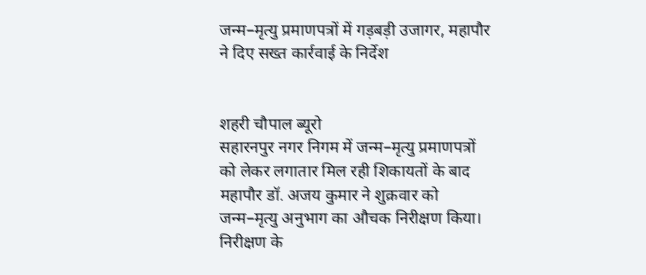जन्म–मृत्यु प्रमाणपत्रों में गड़बड़ी उजागर, महापौर ने दिए सख्त कार्रवाई के निर्देश


शहरी चौपाल ब्यूरो
सहारनपुर नगर निगम में जन्म–मृत्यु प्रमाणपत्रों को लेकर लगातार मिल रही शिकायतों के बाद महापौर डॉ. अजय कुमार ने शुक्रवार को जन्म–मृत्यु अनुभाग का औचक निरीक्षण किया। निरीक्षण के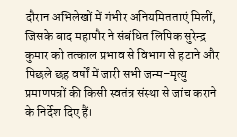दौरान अभिलेखों में गंभीर अनियमितताएं मिलीं, जिसके बाद महापौर ने संबंधित लिपिक सुरेन्द्र कुमार को तत्काल प्रभाव से विभाग से हटाने और पिछले छह वर्षों में जारी सभी जन्म–मृत्यु प्रमाणपत्रों की किसी स्वतंत्र संस्था से जांच कराने के निर्देश दिए हैं।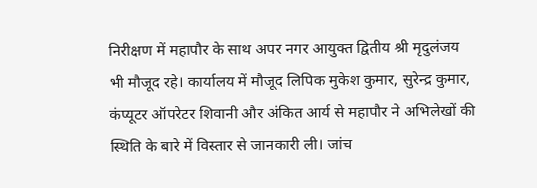निरीक्षण में महापौर के साथ अपर नगर आयुक्त द्वितीय श्री मृदुलंजय भी मौजूद रहे। कार्यालय में मौजूद लिपिक मुकेश कुमार, सुरेन्द्र कुमार, कंप्यूटर ऑपरेटर शिवानी और अंकित आर्य से महापौर ने अभिलेखों की स्थिति के बारे में विस्तार से जानकारी ली। जांच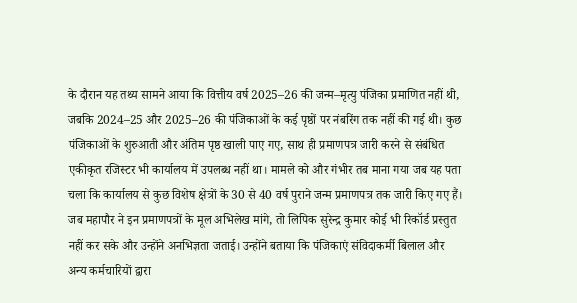के दौरान यह तथ्य सामने आया कि वित्तीय वर्ष 2025–26 की जन्म–मृत्यु पंजिका प्रमाणित नहीं थी, जबकि 2024–25 और 2025–26 की पंजिकाओं के कई पृष्ठों पर नंबरिंग तक नहीं की गई थी। कुछ पंजिकाओं के शुरुआती और अंतिम पृष्ठ खाली पाए गए, साथ ही प्रमाणपत्र जारी करने से संबंधित एकीकृत रजिस्टर भी कार्यालय में उपलब्ध नहीं था। मामले को और गंभीर तब माना गया जब यह पता चला कि कार्यालय से कुछ विशेष क्षेत्रों के 30 से 40 वर्ष पुराने जन्म प्रमाणपत्र तक जारी किए गए हैं। जब महापौर ने इन प्रमाणपत्रों के मूल अभिलेख मांगे, तो लिपिक सुरेन्द्र कुमार कोई भी रिकॉर्ड प्रस्तुत नहीं कर सके और उन्होंने अनभिज्ञता जताई। उन्होंने बताया कि पंजिकाएं संविदाकर्मी बिलाल और अन्य कर्मचारियों द्वारा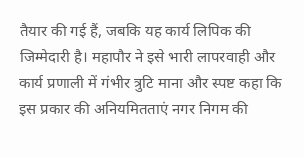तैयार की गई हैं, जबकि यह कार्य लिपिक की जिम्मेदारी है। महापौर ने इसे भारी लापरवाही और कार्य प्रणाली में गंभीर त्रुटि माना और स्पष्ट कहा कि इस प्रकार की अनियमितताएं नगर निगम की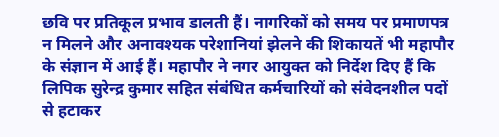छवि पर प्रतिकूल प्रभाव डालती हैं। नागरिकों को समय पर प्रमाणपत्र न मिलने और अनावश्यक परेशानियां झेलने की शिकायतें भी महापौर के संज्ञान में आई हैं। महापौर ने नगर आयुक्त को निर्देश दिए हैं कि लिपिक सुरेन्द्र कुमार सहित संबंधित कर्मचारियों को संवेदनशील पदों से हटाकर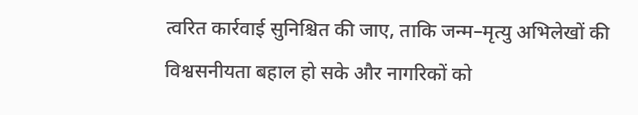त्वरित कार्रवाई सुनिश्चित की जाए, ताकि जन्म–मृत्यु अभिलेखों की विश्वसनीयता बहाल हो सके और नागरिकों को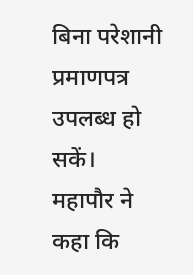बिना परेशानी प्रमाणपत्र उपलब्ध हो सकें। महापौर ने कहा कि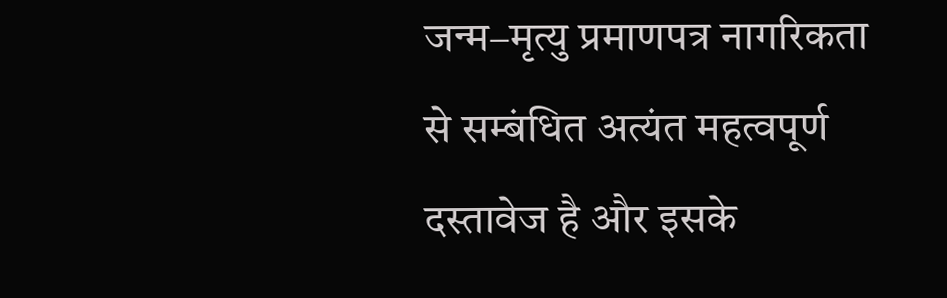जन्म–मृत्यु प्रमाणपत्र नागरिकता से सम्बंधित अत्यंत महत्वपूर्ण दस्तावेज है और इसके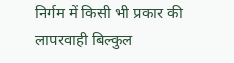निर्गम में किसी भी प्रकार की लापरवाही बिल्कुल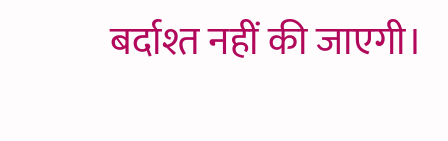बर्दाश्त नहीं की जाएगी।